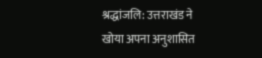श्रद्धांजलि: उत्तराखंड ने खोया अपना अनुशासित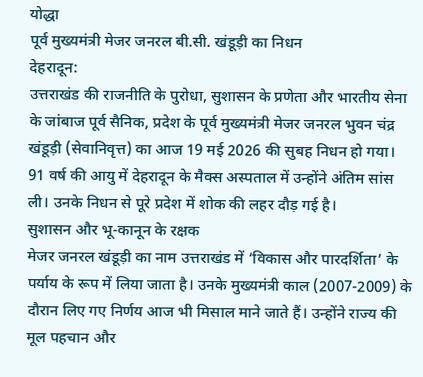योद्धा
पूर्व मुख्यमंत्री मेजर जनरल बी.सी. खंडूड़ी का निधन
देहरादून:
उत्तराखंड की राजनीति के पुरोधा, सुशासन के प्रणेता और भारतीय सेना के जांबाज पूर्व सैनिक, प्रदेश के पूर्व मुख्यमंत्री मेजर जनरल भुवन चंद्र खंडूड़ी (सेवानिवृत्त) का आज 19 मई 2026 की सुबह निधन हो गया। 91 वर्ष की आयु में देहरादून के मैक्स अस्पताल में उन्होंने अंतिम सांस ली। उनके निधन से पूरे प्रदेश में शोक की लहर दौड़ गई है।
सुशासन और भू-कानून के रक्षक
मेजर जनरल खंडूड़ी का नाम उत्तराखंड में ‘विकास और पारदर्शिता’ के पर्याय के रूप में लिया जाता है। उनके मुख्यमंत्री काल (2007-2009) के दौरान लिए गए निर्णय आज भी मिसाल माने जाते हैं। उन्होंने राज्य की मूल पहचान और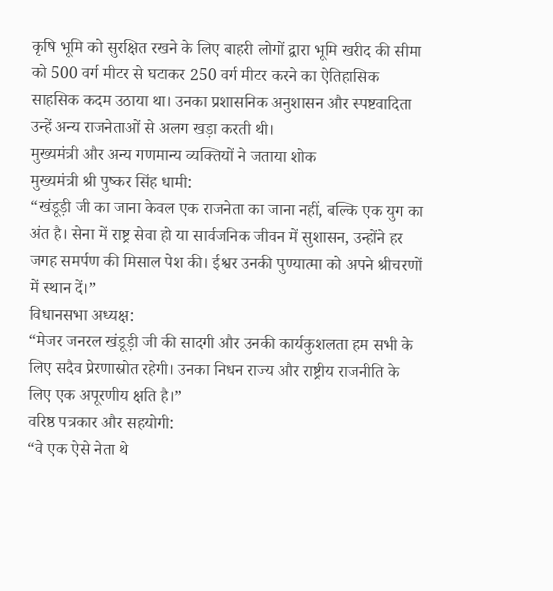कृषि भूमि को सुरक्षित रखने के लिए बाहरी लोगों द्वारा भूमि खरीद की सीमा को 500 वर्ग मीटर से घटाकर 250 वर्ग मीटर करने का ऐतिहासिक साहसिक कदम उठाया था। उनका प्रशासनिक अनुशासन और स्पष्टवादिता उन्हें अन्य राजनेताओं से अलग खड़ा करती थी।
मुख्यमंत्री और अन्य गणमान्य व्यक्तियों ने जताया शोक
मुख्यमंत्री श्री पुष्कर सिंह धामी:
“खंडूड़ी जी का जाना केवल एक राजनेता का जाना नहीं, बल्कि एक युग का अंत है। सेना में राष्ट्र सेवा हो या सार्वजनिक जीवन में सुशासन, उन्होंने हर जगह समर्पण की मिसाल पेश की। ईश्वर उनकी पुण्यात्मा को अपने श्रीचरणों में स्थान दें।”
विधानसभा अध्यक्ष:
“मेजर जनरल खंडूड़ी जी की सादगी और उनकी कार्यकुशलता हम सभी के लिए सदैव प्रेरणास्रोत रहेगी। उनका निधन राज्य और राष्ट्रीय राजनीति के लिए एक अपूरणीय क्षति है।”
वरिष्ठ पत्रकार और सहयोगी:
“वे एक ऐसे नेता थे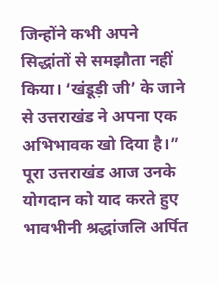जिन्होंने कभी अपने सिद्धांतों से समझौता नहीं किया। ‘खंडूड़ी जी’ के जाने से उत्तराखंड ने अपना एक अभिभावक खो दिया है।”
पूरा उत्तराखंड आज उनके योगदान को याद करते हुए भावभीनी श्रद्धांजलि अर्पित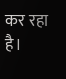कर रहा है।